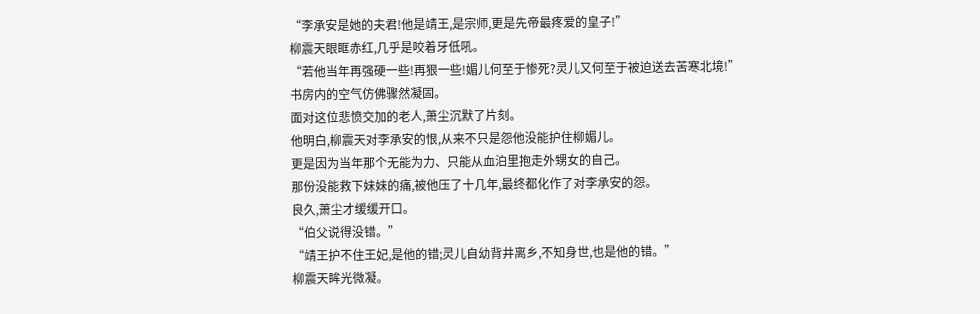“李承安是她的夫君!他是靖王,是宗师,更是先帝最疼爱的皇子!”
柳震天眼眶赤红,几乎是咬着牙低吼。
“若他当年再强硬一些!再狠一些!媚儿何至于惨死?灵儿又何至于被迫送去苦寒北境!”
书房内的空气仿佛骤然凝固。
面对这位悲愤交加的老人,萧尘沉默了片刻。
他明白,柳震天对李承安的恨,从来不只是怨他没能护住柳媚儿。
更是因为当年那个无能为力、只能从血泊里抱走外甥女的自己。
那份没能救下妹妹的痛,被他压了十几年,最终都化作了对李承安的怨。
良久,萧尘才缓缓开口。
“伯父说得没错。”
“靖王护不住王妃,是他的错;灵儿自幼背井离乡,不知身世,也是他的错。”
柳震天眸光微凝。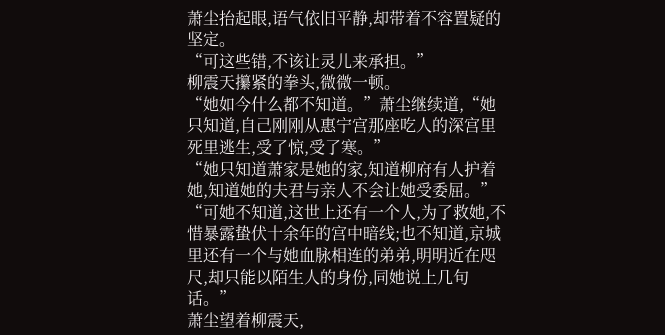萧尘抬起眼,语气依旧平静,却带着不容置疑的坚定。
“可这些错,不该让灵儿来承担。”
柳震天攥紧的拳头,微微一顿。
“她如今什么都不知道。”萧尘继续道,“她只知道,自己刚刚从惠宁宫那座吃人的深宫里死里逃生,受了惊,受了寒。”
“她只知道萧家是她的家,知道柳府有人护着她,知道她的夫君与亲人不会让她受委屈。”
“可她不知道,这世上还有一个人,为了救她,不惜暴露蛰伏十余年的宫中暗线;也不知道,京城里还有一个与她血脉相连的弟弟,明明近在咫尺,却只能以陌生人的身份,同她说上几句话。”
萧尘望着柳震天,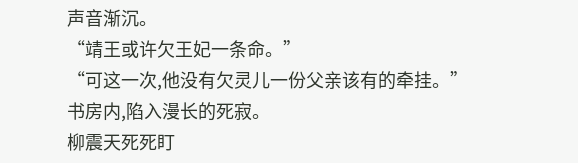声音渐沉。
“靖王或许欠王妃一条命。”
“可这一次,他没有欠灵儿一份父亲该有的牵挂。”
书房内,陷入漫长的死寂。
柳震天死死盯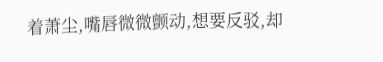着萧尘,嘴唇微微颤动,想要反驳,却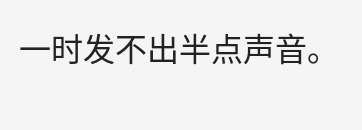一时发不出半点声音。